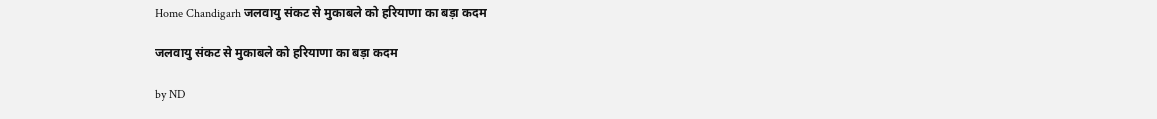Home Chandigarh जलवायु संकट से मुकाबले को हरियाणा का बड़ा कदम

जलवायु संकट से मुकाबले को हरियाणा का बड़ा कदम

by ND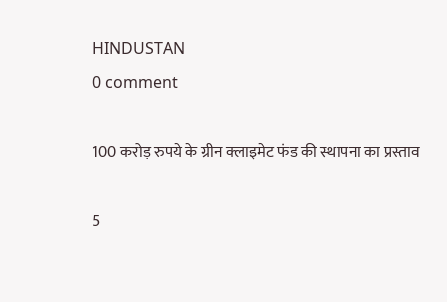HINDUSTAN
0 comment

100 करोड़ रुपये के ग्रीन क्लाइमेट फंड की स्थापना का प्रस्ताव

5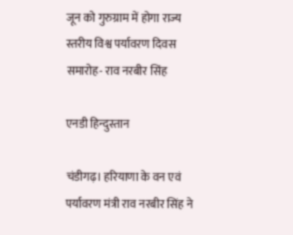जून को गुरुग्राम में होगा राज्य स्तरीय विश्व पर्यावरण दिवस समारोह- राव नरबीर सिंह

एनडी हिन्दुस्तान

चंडीगढ़। हरियाणा के वन एवं पर्यावरण मंत्री राव नरबीर सिंह ने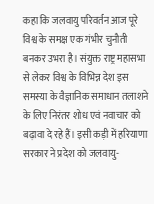कहा कि जलवायु परिवर्तन आज पूरे विश्व के समक्ष एक गंभीर चुनौती बनकर उभरा है। संयुक्त राष्ट्र महासभा से लेकर विश्व के विभिन्न देश इस समस्या के वैज्ञानिक समाधान तलाशने के लिए निरंतर शोध एवं नवाचार को बढ़ावा दे रहे हैं। इसी कड़ी में हरियाणा सरकार ने प्रदेश को जलवायु-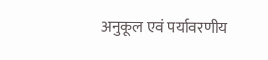अनुकूल एवं पर्यावरणीय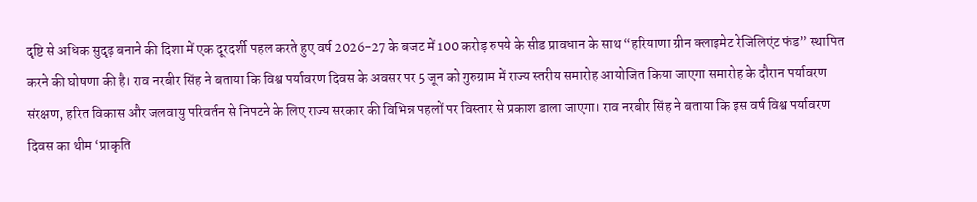दृष्टि से अधिक सुदृढ़ बनाने की दिशा में एक दूरदर्शी पहल करते हुए वर्ष 2026-27 के बजट में 100 करोड़ रुपये के सीड प्रावधान के साथ “हरियाणा ग्रीन क्लाइमेट रेजिलिएंट फंड” स्थापित करने की घोषणा की है। राव नरबीर सिंह ने बताया कि विश्व पर्यावरण दिवस के अवसर पर 5 जून को गुरुग्राम में राज्य स्तरीय समारोह आयोजित किया जाएगा समारोह के दौरान पर्यावरण संरक्षण, हरित विकास और जलवायु परिवर्तन से निपटने के लिए राज्य सरकार की विभिन्न पहलों पर विस्तार से प्रकाश डाला जाएगा। राव नरबीर सिंह ने बताया कि इस वर्ष विश्व पर्यावरण दिवस का थीम ‘प्राकृति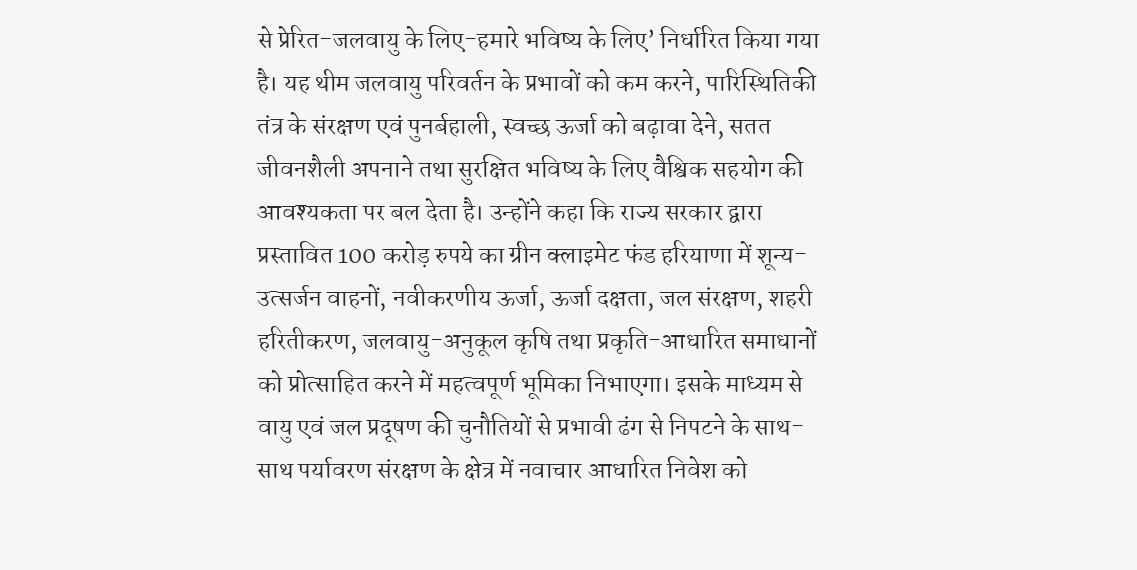से प्रेरित-जलवायु के लिए-हमारे भविष्य के लिए’ निर्धारित किया गया है। यह थीम जलवायु परिवर्तन के प्रभावों को कम करने, पारिस्थितिकी तंत्र के संरक्षण एवं पुनर्बहाली, स्वच्छ ऊर्जा को बढ़ावा देने, सतत जीवनशैली अपनाने तथा सुरक्षित भविष्य के लिए वैश्विक सहयोग की आवश्यकता पर बल देता है। उन्होंने कहा कि राज्य सरकार द्वारा प्रस्तावित 100 करोड़ रुपये का ग्रीन क्लाइमेट फंड हरियाणा में शून्य-उत्सर्जन वाहनों, नवीकरणीय ऊर्जा, ऊर्जा दक्षता, जल संरक्षण, शहरी हरितीकरण, जलवायु-अनुकूल कृषि तथा प्रकृति-आधारित समाधानों को प्रोत्साहित करने में महत्वपूर्ण भूमिका निभाएगा। इसके माध्यम से वायु एवं जल प्रदूषण की चुनौतियों से प्रभावी ढंग से निपटने के साथ-साथ पर्यावरण संरक्षण के क्षेत्र में नवाचार आधारित निवेश को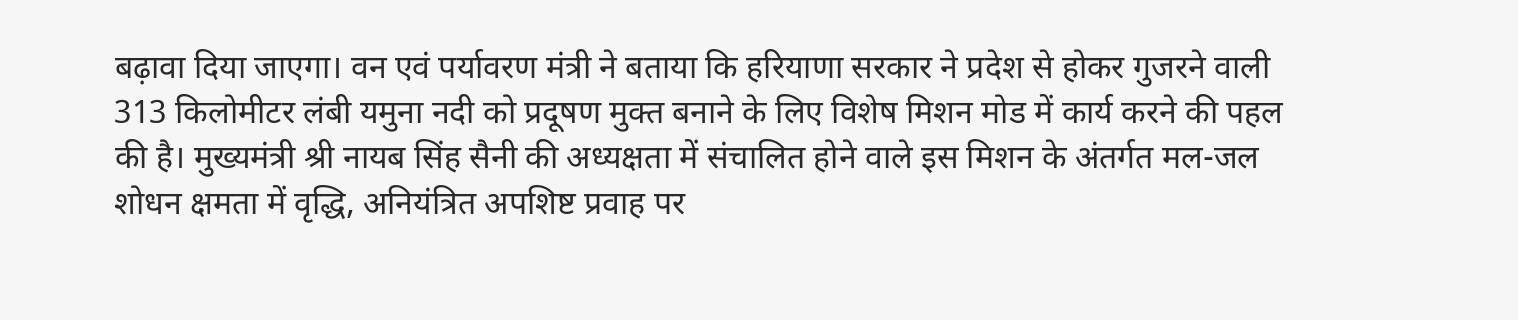बढ़ावा दिया जाएगा। वन एवं पर्यावरण मंत्री ने बताया कि हरियाणा सरकार ने प्रदेश से होकर गुजरने वाली 313 किलोमीटर लंबी यमुना नदी को प्रदूषण मुक्त बनाने के लिए विशेष मिशन मोड में कार्य करने की पहल की है। मुख्यमंत्री श्री नायब सिंह सैनी की अध्यक्षता में संचालित होने वाले इस मिशन के अंतर्गत मल-जल शोधन क्षमता में वृद्धि, अनियंत्रित अपशिष्ट प्रवाह पर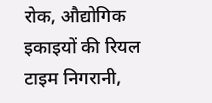रोक, औद्योगिक इकाइयों की रियल टाइम निगरानी,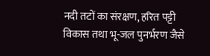नदी तटों का संरक्षण, हरित पट्टी विकास तथा भू-जल पुनर्भरण जैसे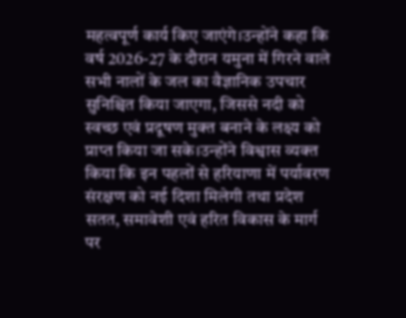महत्वपूर्ण कार्य किए जाएंगे।उन्होंने कहा कि वर्ष 2026-27 के दौरान यमुना में गिरने वाले सभी नालों के जल का वैज्ञानिक उपचार सुनिश्चित किया जाएगा, जिससे नदी को स्वच्छ एवं प्रदूषण मुक्त बनाने के लक्ष्य को प्राप्त किया जा सके।उन्होंने विश्वास व्यक्त किया कि इन पहलों से हरियाणा में पर्यावरण संरक्षण को नई दिशा मिलेगी तथा प्रदेश सतत, समावेशी एवं हरित विकास के मार्ग पर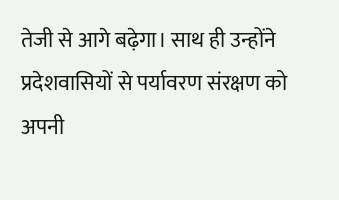तेजी से आगे बढ़ेगा। साथ ही उन्होंने प्रदेशवासियों से पर्यावरण संरक्षण को अपनी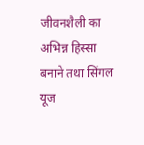जीवनशैली का अभिन्न हिस्सा बनाने तथा सिंगल यूज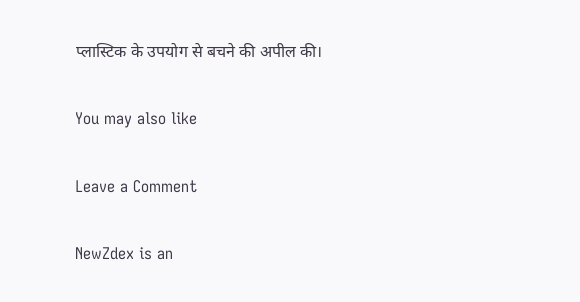प्लास्टिक के उपयोग से बचने की अपील की।

You may also like

Leave a Comment

NewZdex is an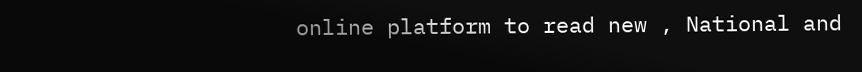online platform to read new , National and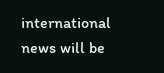international news will be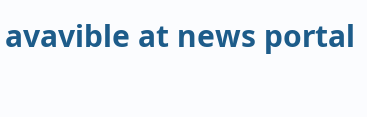avavible at news portal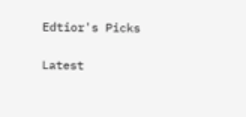Edtior's Picks

Latest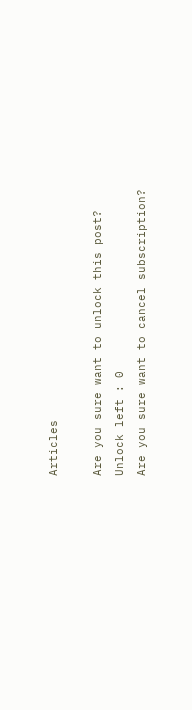Articles

Are you sure want to unlock this post?
Unlock left : 0
Are you sure want to cancel subscription?